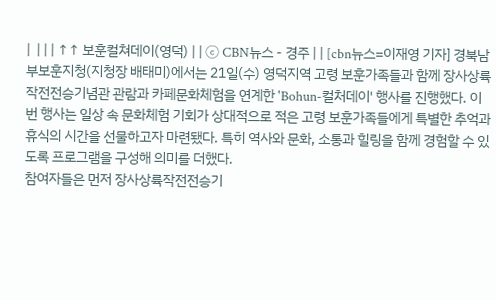|  | | | ↑↑ 보훈컬쳐데이(영덕) | | ⓒ CBN뉴스 - 경주 | | [cbn뉴스=이재영 기자] 경북남부보훈지청(지청장 배태미)에서는 21일(수) 영덕지역 고령 보훈가족들과 함께 장사상륙작전전승기념관 관람과 카페문화체험을 연계한 'Bohun-컬처데이' 행사를 진행했다. 이번 행사는 일상 속 문화체험 기회가 상대적으로 적은 고령 보훈가족들에게 특별한 추억과 휴식의 시간을 선물하고자 마련됐다. 특히 역사와 문화, 소통과 힐링을 함께 경험할 수 있도록 프로그램을 구성해 의미를 더했다.
참여자들은 먼저 장사상륙작전전승기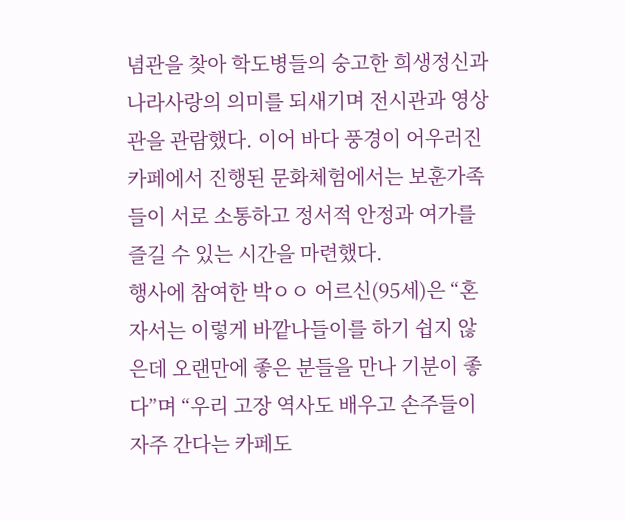념관을 찾아 학도병들의 숭고한 희생정신과 나라사랑의 의미를 되새기며 전시관과 영상관을 관람했다. 이어 바다 풍경이 어우러진 카페에서 진행된 문화체험에서는 보훈가족들이 서로 소통하고 정서적 안정과 여가를 즐길 수 있는 시간을 마련했다.
행사에 참여한 박ㅇㅇ 어르신(95세)은 “혼자서는 이렇게 바깥나들이를 하기 쉽지 않은데 오랜만에 좋은 분들을 만나 기분이 좋다”며 “우리 고장 역사도 배우고 손주들이 자주 간다는 카페도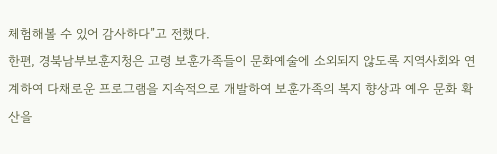체험해볼 수 있어 감사하다”고 전했다.
한편, 경북남부보훈지청은 고령 보훈가족들이 문화예술에 소외되지 않도록 지역사회와 연계하여 다채로운 프로그램을 지속적으로 개발하여 보훈가족의 복지 향상과 예우 문화 확산을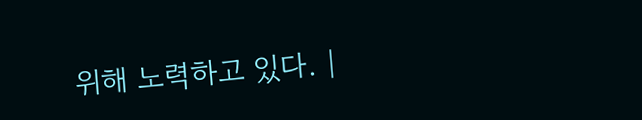위해 노력하고 있다. |